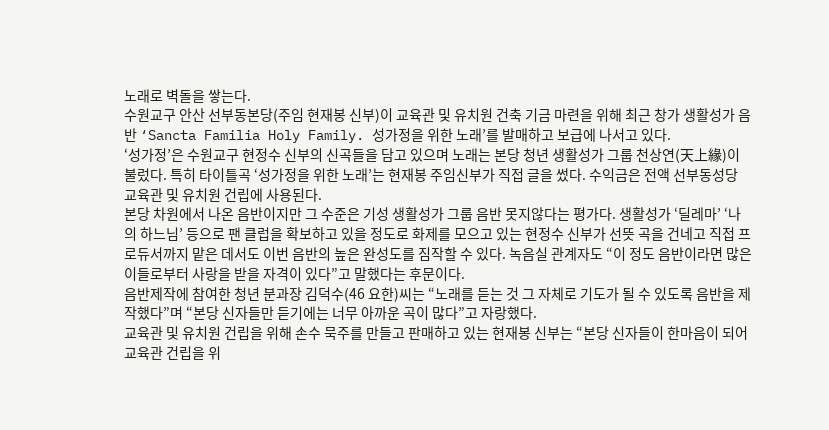노래로 벽돌을 쌓는다.
수원교구 안산 선부동본당(주임 현재봉 신부)이 교육관 및 유치원 건축 기금 마련을 위해 최근 창가 생활성가 음반 ‘Sancta Familia Holy Family. 성가정을 위한 노래’를 발매하고 보급에 나서고 있다.
‘성가정’은 수원교구 현정수 신부의 신곡들을 담고 있으며 노래는 본당 청년 생활성가 그룹 천상연(天上緣)이 불렀다. 특히 타이틀곡 ‘성가정을 위한 노래’는 현재봉 주임신부가 직접 글을 썼다. 수익금은 전액 선부동성당 교육관 및 유치원 건립에 사용된다.
본당 차원에서 나온 음반이지만 그 수준은 기성 생활성가 그룹 음반 못지않다는 평가다. 생활성가 ‘딜레마’ ‘나의 하느님’ 등으로 팬 클럽을 확보하고 있을 정도로 화제를 모으고 있는 현정수 신부가 선뜻 곡을 건네고 직접 프로듀서까지 맡은 데서도 이번 음반의 높은 완성도를 짐작할 수 있다. 녹음실 관계자도 “이 정도 음반이라면 많은 이들로부터 사랑을 받을 자격이 있다”고 말했다는 후문이다.
음반제작에 참여한 청년 분과장 김덕수(46 요한)씨는 “노래를 듣는 것 그 자체로 기도가 될 수 있도록 음반을 제작했다”며 “본당 신자들만 듣기에는 너무 아까운 곡이 많다”고 자랑했다.
교육관 및 유치원 건립을 위해 손수 묵주를 만들고 판매하고 있는 현재봉 신부는 “본당 신자들이 한마음이 되어 교육관 건립을 위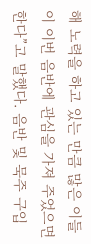해 노력을 하고 있는 만큼 많은 이들이 이번 음반에 관심을 가져 주었으면 한다”고 말했다. 음반 및 묵주 구입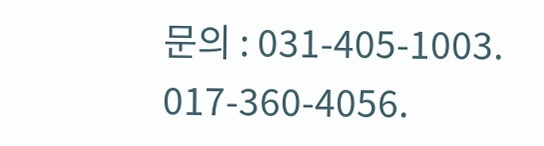문의 : 031-405-1003. 017-360-4056.